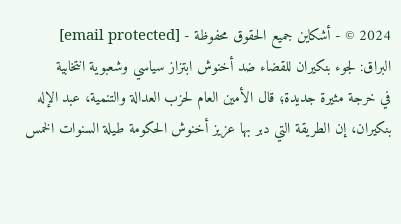2024 © - أشكاين جميع الحقوق محفوظة - [email protected]
البراق: لجوء بنكيران للقضاء ضد أخنوش ابتزاز سياسي وشعبوية انتخابية
في خرجة مثيرة جديدة؛ قال الأمين العام لحزب العدالة والتنمية، عبد الإله بنكيران، إن الطريقة التي دبر بها عزيز أخنوش الحكومة طيلة السنوات الخمس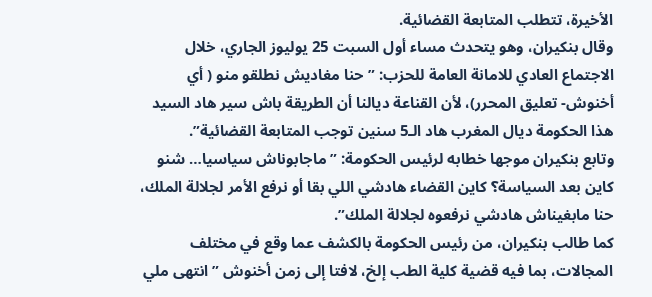الأخيرة، تتطلب المتابعة القضائية.
وقال بنكيران، وهو يتحدث مساء أول السبت 25 يوليوز الجاري، خلال الاجتماع العادي للامانة العامة للحزب: ”حنا مغاديش نطلقو منو ( أي أخنوش- تعليق المحرر)، لأن القناعة ديالنا أن الطريقة باش سير هاد السيد هذا الحكومة ديال المغرب هاد الـ5 سنين توجب المتابعة القضائية”.
وتابع بنكيران موجها خطابه لرئيس الحكومة: ” ماجابوناش سياسيا… شنو كاين بعد السياسة؟ كاين القضاء هادشي اللي بقا أو نرفع الأمر لجلالة الملك، حنا مابغيناش هادشي نرفعوه لجلالة الملك”.
كما طالب بنكيران، من رئيس الحكومة بالكشف عما وقع في مختلف المجالات، بما فيه قضية كلية الطب إلخ، لافتا إلى زمن أخنوش ” انتهى ملي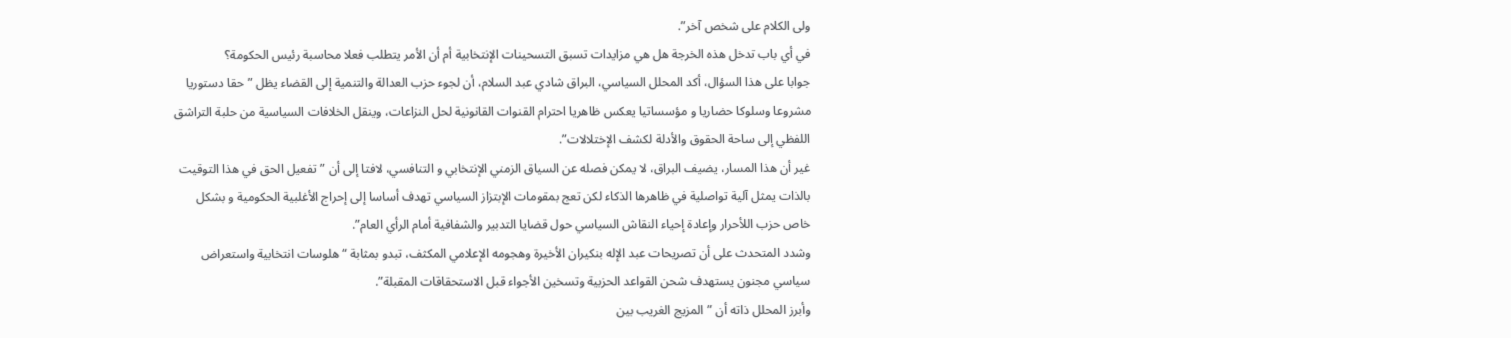ولى الكلام على شخص آخر”.
في أي باب تدخل هذه الخرجة هل هي مزايدات تسبق التسحينات الإنتخابية أم أن الأمر يتطلب فعلا محاسبة رئيس الحكومة؟
جوابا على هذا السؤال، أكد المحلل السياسي، البراق شادي عبد السلام، أن لجوء حزب العدالة والتنمية إلى القضاء يظل ”حقا دستوريا مشروعا وسلوكا حضاريا و مؤسساتيا يعكس ظاهريا احترام القنوات القانونية لحل النزاعات، وينقل الخلافات السياسية من حلبة التراشق اللفظي إلى ساحة الحقوق والأدلة لكشف الإختلالات”.
غير أن هذا المسار، يضيف البراق، لا يمكن فصله عن السياق الزمني الإنتخابي و التنافسي، لافتا إلى أن ”تفعيل الحق في هذا التوقيت بالذات يمثل آلية تواصلية في ظاهرها الذكاء لكن تعج بمقومات الإبتزاز السياسي تهدف أساسا إلى إحراج الأغلبية الحكومية و بشكل خاص حزب اللأحرار وإعادة إحياء النقاش السياسي حول قضايا التدبير والشفافية أمام الرأي العام”.
وشدد المتحدث على أن تصريحات عبد الإله بنكيران الأخيرة وهجومه الإعلامي المكثف، تبدو بمثابة “هلوسات انتخابية واستعراض سياسي مجنون يستهدف شحن القواعد الحزبية وتسخين الأجواء قبل الاستحقاقات المقبلة”.
وأبرز المحلل ذاته أن ”المزيج الغريب بين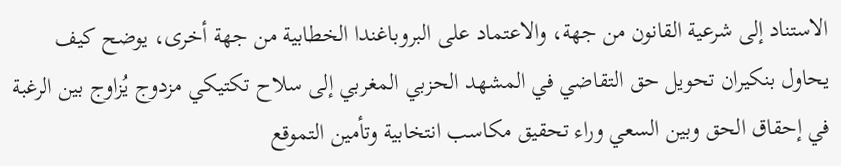الاستناد إلى شرعية القانون من جهة، والاعتماد على البروباغندا الخطابية من جهة أخرى، يوضح كيف يحاول بنكيران تحويل حق التقاضي في المشهد الحزبي المغربي إلى سلاح تكتيكي مزدوج يُزاوج بين الرغبة في إحقاق الحق وبين السعي وراء تحقيق مكاسب انتخابية وتأمين التموقع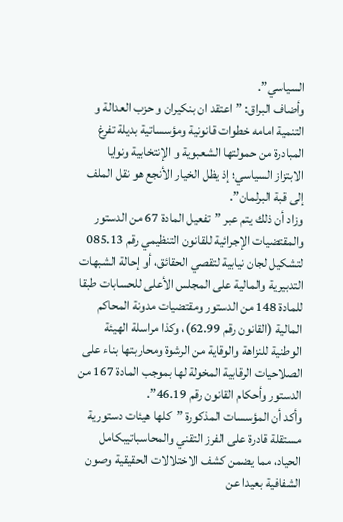السياسي”.
وأضاف البراق: ”اعتقد ان بنكيران و حزب العدالة و التنمية امامه خطوات قانونية ومؤسساتية بديلة تفرغ المبادرة من حمولتها الشعبوية و الإنتخابية ونوايا الابتزاز السياسي؛ إذ يظل الخيار الأنجع هو نقل الملف إلى قبة البرلمان”.
وزاد أن ذلك يتم عبر ”تفعيل المادة 67 من الدستور والمقتضيات الإجرائية للقانون التنظيمي رقم 085.13 لتشكيل لجان نيابية لتقصي الحقائق، أو إحالة الشبهات التدبيرية والمالية على المجلس الأعلى للحسابات طبقا للمادة 148 من الدستور ومقتضيات مدونة المحاكم المالية (القانون رقم 62.99)، وكذا مراسلة الهيئة الوطنية للنزاهة والوقاية من الرشوة ومحاربتها بناء على الصلاحيات الرقابية المخولة لها بموجب المادة 167 من الدستور وأحكام القانون رقم 46.19”.
وأكد أن المؤسسات المذكورة ”كلها هيئات دستورية مستقلة قادرة على الفرز التقني والمحاسباتيبكامل الحياد، مما يضمن كشف الاختلالات الحقيقية وصون الشفافية بعيدا عن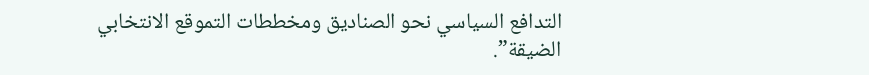التدافع السياسي نحو الصناديق ومخططات التموقع الانتخابي الضيقة”.